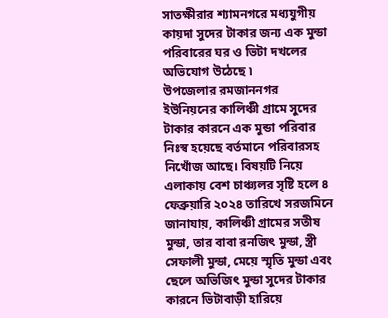সাতক্ষীরার শ্যামনগরে মধ্যযুগীয় কায়দা সুদের টাকার জন্য এক মুন্ডা পরিবারের ঘর ও ভিটা দখলের অভিযোগ উঠেছে ৷
উপজেলার রমজাননগর ইউনিয়নের কালিঞ্চী গ্রামে সুদের টাকার কারনে এক মুন্ডা পরিবার নিঃস্ব হয়েছে বর্তমানে পরিবারসহ নিখোঁজ আছে। বিষয়টি নিয়ে এলাকায় বেশ চাঞ্চ্যলর সৃষ্টি হলে ৪ ফেব্রুয়ারি ২০২৪ তারিখে সরজমিনে জানাযায়, কালিঞ্চী গ্রামের সতীষ মুন্ডা, তার বাবা রনজিৎ মুন্ডা, স্ত্রী সেফালী মুন্ডা, মেয়ে স্মৃতি মুন্ডা এবং ছেলে অভিজিৎ মুন্ডা সুদের টাকার কারনে ভিটাবাড়ী হারিয়ে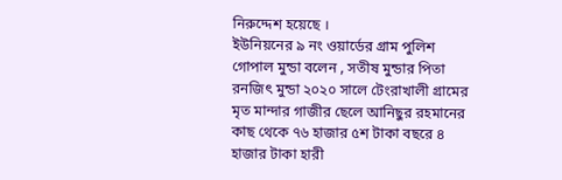নিরুদ্দেশ হয়েছে ।
ইউনিয়নের ৯ নং ওয়ার্ডের গ্রাম পুলিশ গোপাল মুন্ডা বলেন , সতীষ মুন্ডার পিতা রনজিৎ মুন্ডা ২০২০ সালে টেংরাখালী গ্রামের মৃত মান্দার গাজীর ছেলে আনিছুর রহমানের কাছ থেকে ৭৬ হাজার ৫শ টাকা বছরে ৪ হাজার টাকা হারী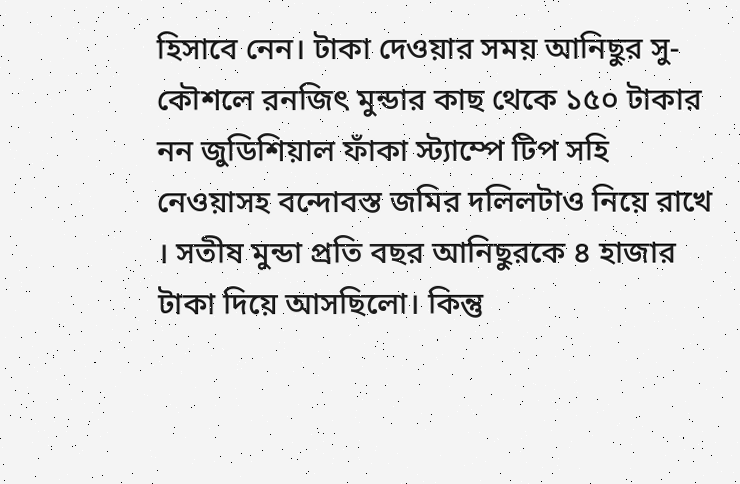হিসাবে নেন। টাকা দেওয়ার সময় আনিছুর সু-কৌশলে রনজিৎ মুন্ডার কাছ থেকে ১৫০ টাকার নন জুডিশিয়াল ফাঁকা স্ট্যাম্পে টিপ সহি নেওয়াসহ বন্দোবস্ত জমির দলিলটাও নিয়ে রাখে । সতীষ মুন্ডা প্রতি বছর আনিছুরকে ৪ হাজার টাকা দিয়ে আসছিলো। কিন্তু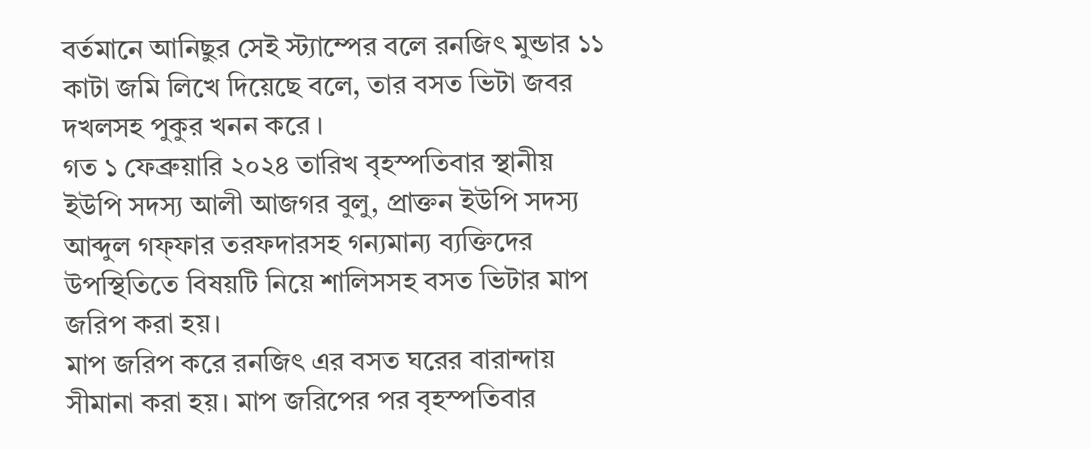বর্তমানে আনিছুর সেই স্ট্যাম্পের বলে রনজিৎ মুন্ডার ১১ কাটা জমি লিখে দিয়েছে বলে, তার বসত ভিটা জবর দখলসহ পুকুর খনন করে ।
গত ১ ফেব্রুয়ারি ২০২৪ তারিখ বৃহস্পতিবার স্থানীয় ইউপি সদস্য আলী আজগর বুলু, প্রাক্তন ইউপি সদস্য আব্দুল গফ্ফার তরফদারসহ গন্যমান্য ব্যক্তিদের উপস্থিতিতে বিষয়টি নিয়ে শালিসসহ বসত ভিটার মাপ জরিপ করা হয়।
মাপ জরিপ করে রনজিৎ এর বসত ঘরের বারান্দায় সীমানা করা হয়। মাপ জরিপের পর বৃহস্পতিবার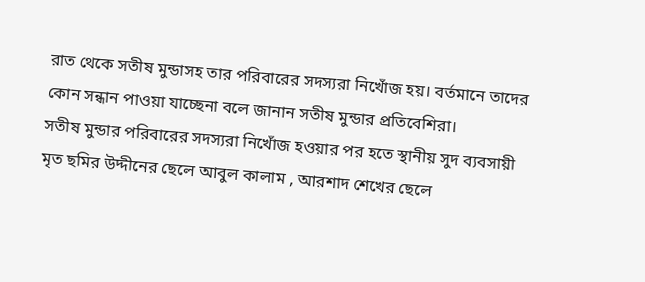রাত থেকে সতীষ মুন্ডাসহ তার পরিবারের সদস্যরা নিখোঁজ হয়। বর্তমানে তাদের কোন সন্ধান পাওয়া যাচ্ছেনা বলে জানান সতীষ মুন্ডার প্রতিবেশিরা।
সতীষ মুন্ডার পরিবারের সদস্যরা নিখোঁজ হওয়ার পর হতে স্থানীয় সুদ ব্যবসায়ী মৃত ছমির উদ্দীনের ছেলে আবুল কালাম , আরশাদ শেখের ছেলে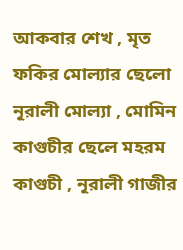আকবার শেখ , মৃত ফকির মোল্যার ছেলো নূরালী মোল্যা , মোমিন কাগুচীর ছেলে মহরম কাগুচী , নূরালী গাজীর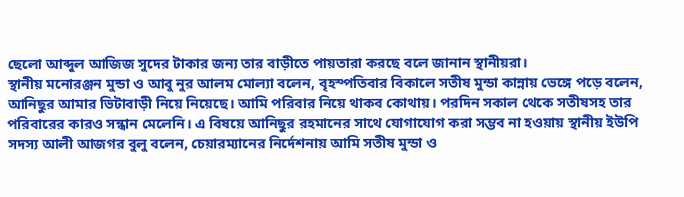ছেলো আব্দুল আজিজ সুদের টাকার জন্য তার বাড়ীতে পায়তারা করছে বলে জানান স্থানীয়রা।
স্থানীয় মনোরঞ্জন মুন্ডা ও আবু নুর আলম মোল্যা বলেন, বৃহস্পতিবার বিকালে সতীষ মুন্ডা কান্নায় ভেঙ্গে পড়ে বলেন, আনিছুর আমার ভিটাবাড়ী নিয়ে নিয়েছে। আমি পরিবার নিয়ে থাকব কোথায়। পরদিন সকাল থেকে সতীষসহ তার পরিবারের কারও সন্ধান মেলেনি। এ বিষয়ে আনিছুর রহমানের সাথে যোগাযোগ করা সম্ভব না হওয়ায় স্থানীয় ইউপি সদস্য আলী আজগর বুলু বলেন, চেয়ারম্যানের নির্দেশনায় আমি সতীষ মুন্ডা ও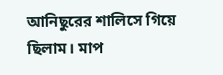আনিছুরের শালিসে গিয়ে ছিলাম। মাপ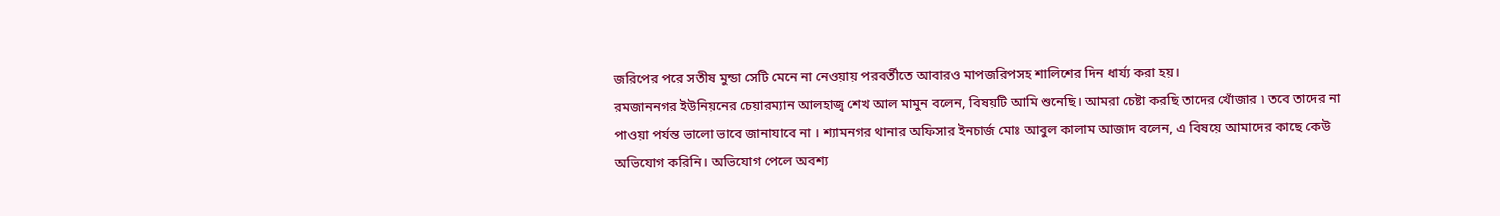জরিপের পরে সতীষ মুন্ডা সেটি মেনে না নেওয়ায় পরবর্তীতে আবারও মাপজরিপসহ শালিশের দিন ধার্য্য করা হয়।
রমজাননগর ইউনিয়নের চেয়ারম্যান আলহাজ্ব শেখ আল মামুন বলেন, বিষয়টি আমি শুনেছি। আমরা চেষ্টা করছি তাদের খোঁজার ৷ তবে তাদের না পাওয়া পর্যন্ত ভালো ভাবে জানাযাবে না । শ্যামনগর থানার অফিসার ইনচার্জ মোঃ আবুল কালাম আজাদ বলেন, এ বিষয়ে আমাদের কাছে কেউ অভিযোগ করিনি। অভিযোগ পেলে অবশ্য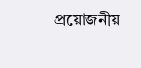প্রয়োজনীয়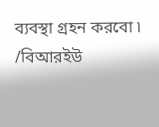ব্যবস্থা গ্রহন করবো ৷
/বিআরইউ